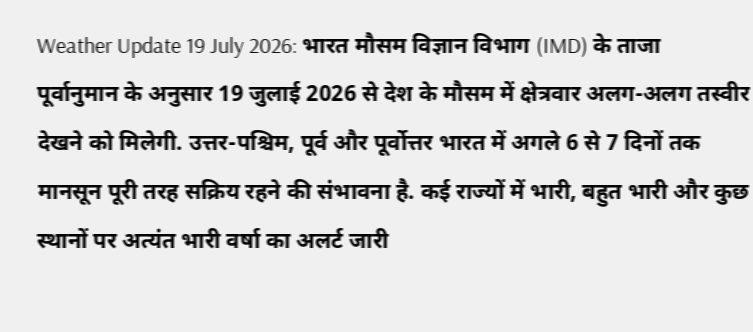Weather Update 19 July 2026: भारत मौसम विज्ञान विभाग (IMD) के ताजा पूर्वानुमान के अनुसार 19 जुलाई 2026 से देश के मौसम में क्षेत्रवार अलग-अलग तस्वीर देखने को मिलेगी. उत्तर-पश्चिम, पूर्व और पूर्वोत्तर भारत में अगले 6 से 7 दिनों तक मानसून पूरी तरह सक्रिय रहने की संभावना है. कई राज्यों में भारी, बहुत भारी और कुछ स्थानों पर अत्यंत भारी वर्षा का अलर्ट जारी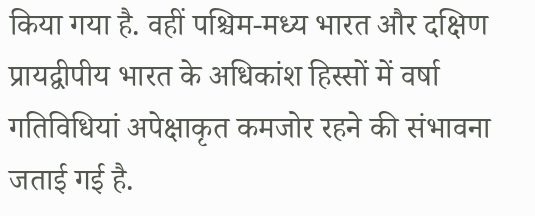किया गया है. वहीं पश्चिम-मध्य भारत और दक्षिण प्रायद्वीपीय भारत के अधिकांश हिस्सों में वर्षा गतिविधियां अपेक्षाकृत कमजोर रहने की संभावना जताई गई है.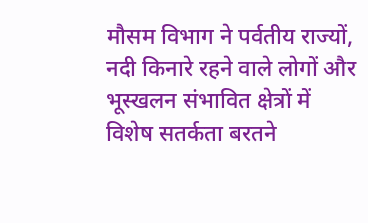मौसम विभाग ने पर्वतीय राज्यों, नदी किनारे रहने वाले लोगों और भूस्खलन संभावित क्षेत्रों में विशेष सतर्कता बरतने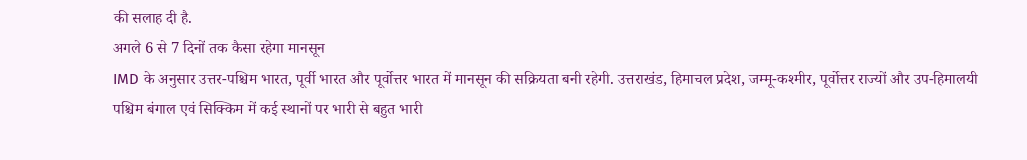की सलाह दी है.
अगले 6 से 7 दिनों तक कैसा रहेगा मानसून
IMD के अनुसार उत्तर-पश्चिम भारत, पूर्वी भारत और पूर्वोत्तर भारत में मानसून की सक्रियता बनी रहेगी. उत्तराखंड, हिमाचल प्रदेश, जम्मू-कश्मीर, पूर्वोत्तर राज्यों और उप-हिमालयी पश्चिम बंगाल एवं सिक्किम में कई स्थानों पर भारी से बहुत भारी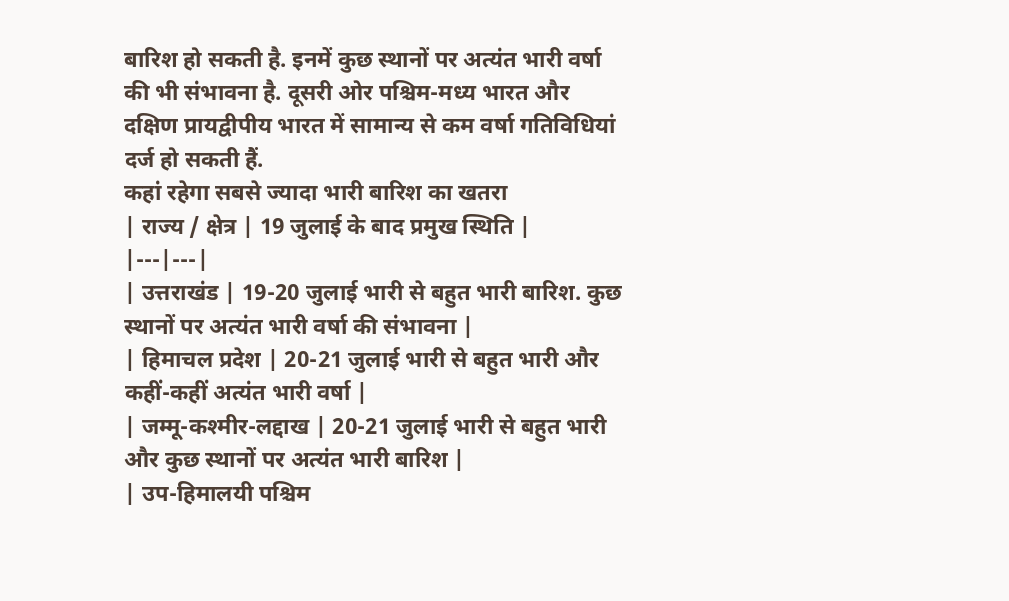बारिश हो सकती है. इनमें कुछ स्थानों पर अत्यंत भारी वर्षा की भी संभावना है. दूसरी ओर पश्चिम-मध्य भारत और दक्षिण प्रायद्वीपीय भारत में सामान्य से कम वर्षा गतिविधियां दर्ज हो सकती हैं.
कहां रहेगा सबसे ज्यादा भारी बारिश का खतरा
| राज्य / क्षेत्र | 19 जुलाई के बाद प्रमुख स्थिति |
|---|---|
| उत्तराखंड | 19-20 जुलाई भारी से बहुत भारी बारिश. कुछ स्थानों पर अत्यंत भारी वर्षा की संभावना |
| हिमाचल प्रदेश | 20-21 जुलाई भारी से बहुत भारी और कहीं-कहीं अत्यंत भारी वर्षा |
| जम्मू-कश्मीर-लद्दाख | 20-21 जुलाई भारी से बहुत भारी और कुछ स्थानों पर अत्यंत भारी बारिश |
| उप-हिमालयी पश्चिम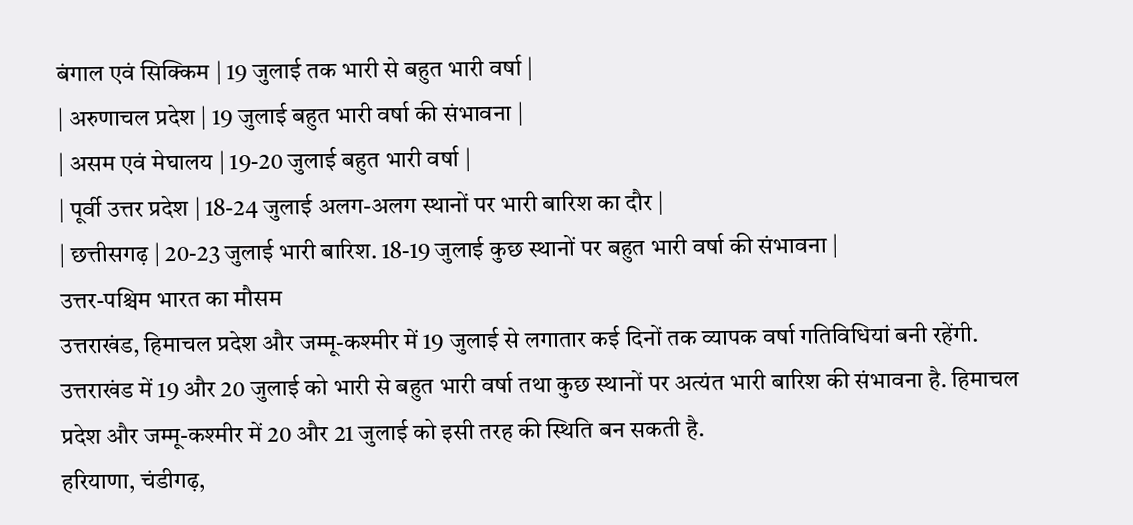बंगाल एवं सिक्किम | 19 जुलाई तक भारी से बहुत भारी वर्षा |
| अरुणाचल प्रदेश | 19 जुलाई बहुत भारी वर्षा की संभावना |
| असम एवं मेघालय | 19-20 जुलाई बहुत भारी वर्षा |
| पूर्वी उत्तर प्रदेश | 18-24 जुलाई अलग-अलग स्थानों पर भारी बारिश का दौर |
| छत्तीसगढ़ | 20-23 जुलाई भारी बारिश. 18-19 जुलाई कुछ स्थानों पर बहुत भारी वर्षा की संभावना |
उत्तर-पश्चिम भारत का मौसम
उत्तराखंड, हिमाचल प्रदेश और जम्मू-कश्मीर में 19 जुलाई से लगातार कई दिनों तक व्यापक वर्षा गतिविधियां बनी रहेंगी. उत्तराखंड में 19 और 20 जुलाई को भारी से बहुत भारी वर्षा तथा कुछ स्थानों पर अत्यंत भारी बारिश की संभावना है. हिमाचल प्रदेश और जम्मू-कश्मीर में 20 और 21 जुलाई को इसी तरह की स्थिति बन सकती है.
हरियाणा, चंडीगढ़,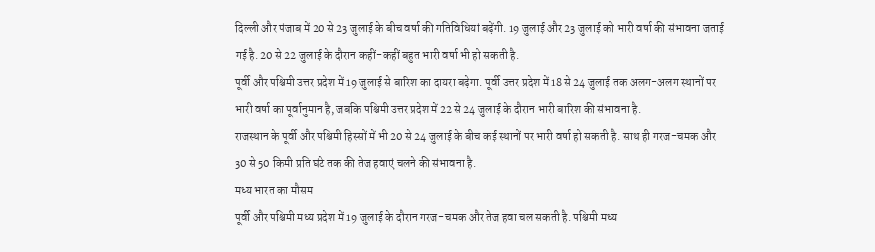दिल्ली और पंजाब में 20 से 23 जुलाई के बीच वर्षा की गतिविधियां बढ़ेंगी. 19 जुलाई और 23 जुलाई को भारी वर्षा की संभावना जताई गई है. 20 से 22 जुलाई के दौरान कहीं-कहीं बहुत भारी वर्षा भी हो सकती है.
पूर्वी और पश्चिमी उत्तर प्रदेश में 19 जुलाई से बारिश का दायरा बढ़ेगा. पूर्वी उत्तर प्रदेश में 18 से 24 जुलाई तक अलग-अलग स्थानों पर भारी वर्षा का पूर्वानुमान है, जबकि पश्चिमी उत्तर प्रदेश में 22 से 24 जुलाई के दौरान भारी बारिश की संभावना है.
राजस्थान के पूर्वी और पश्चिमी हिस्सों में भी 20 से 24 जुलाई के बीच कई स्थानों पर भारी वर्षा हो सकती है. साथ ही गरज-चमक और 30 से 50 किमी प्रति घंटे तक की तेज हवाएं चलने की संभावना है.
मध्य भारत का मौसम
पूर्वी और पश्चिमी मध्य प्रदेश में 19 जुलाई के दौरान गरज-चमक और तेज हवा चल सकती है. पश्चिमी मध्य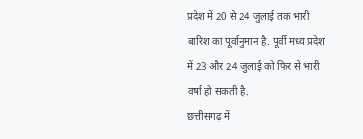प्रदेश में 20 से 24 जुलाई तक भारी बारिश का पूर्वानुमान है. पूर्वी मध्य प्रदेश में 23 और 24 जुलाई को फिर से भारी वर्षा हो सकती है.
छत्तीसगढ़ में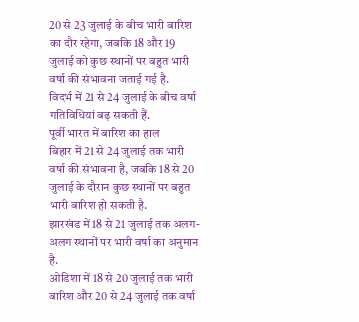20 से 23 जुलाई के बीच भारी बारिश का दौर रहेगा, जबकि 18 और 19 जुलाई को कुछ स्थानों पर बहुत भारी वर्षा की संभावना जताई गई है.
विदर्भ में 21 से 24 जुलाई के बीच वर्षा गतिविधियां बढ़ सकती हैं.
पूर्वी भारत में बारिश का हाल
बिहार में 21 से 24 जुलाई तक भारी वर्षा की संभावना है, जबकि 18 से 20 जुलाई के दौरान कुछ स्थानों पर बहुत भारी बारिश हो सकती है.
झारखंड में 18 से 21 जुलाई तक अलग-अलग स्थानों पर भारी वर्षा का अनुमान है.
ओडिशा में 18 से 20 जुलाई तक भारी बारिश और 20 से 24 जुलाई तक वर्षा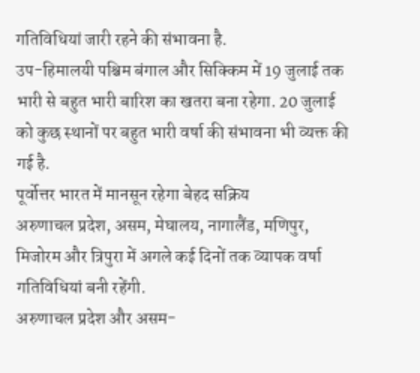गतिविधियां जारी रहने की संभावना है.
उप-हिमालयी पश्चिम बंगाल और सिक्किम में 19 जुलाई तक भारी से बहुत भारी बारिश का खतरा बना रहेगा. 20 जुलाई को कुछ स्थानों पर बहुत भारी वर्षा की संभावना भी व्यक्त की गई है.
पूर्वोत्तर भारत में मानसून रहेगा बेहद सक्रिय
अरुणाचल प्रदेश, असम, मेघालय, नागालैंड, मणिपुर, मिजोरम और त्रिपुरा में अगले कई दिनों तक व्यापक वर्षा गतिविधियां बनी रहेंगी.
अरुणाचल प्रदेश और असम-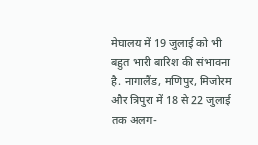मेघालय में 19 जुलाई को भी बहुत भारी बारिश की संभावना है. नागालैंड, मणिपुर, मिजोरम और त्रिपुरा में 18 से 22 जुलाई तक अलग-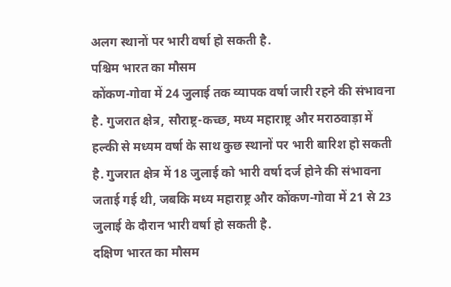अलग स्थानों पर भारी वर्षा हो सकती है.
पश्चिम भारत का मौसम
कोंकण-गोवा में 24 जुलाई तक व्यापक वर्षा जारी रहने की संभावना है. गुजरात क्षेत्र, सौराष्ट्र-कच्छ, मध्य महाराष्ट्र और मराठवाड़ा में हल्की से मध्यम वर्षा के साथ कुछ स्थानों पर भारी बारिश हो सकती है. गुजरात क्षेत्र में 18 जुलाई को भारी वर्षा दर्ज होने की संभावना जताई गई थी, जबकि मध्य महाराष्ट्र और कोंकण-गोवा में 21 से 23 जुलाई के दौरान भारी वर्षा हो सकती है.
दक्षिण भारत का मौसम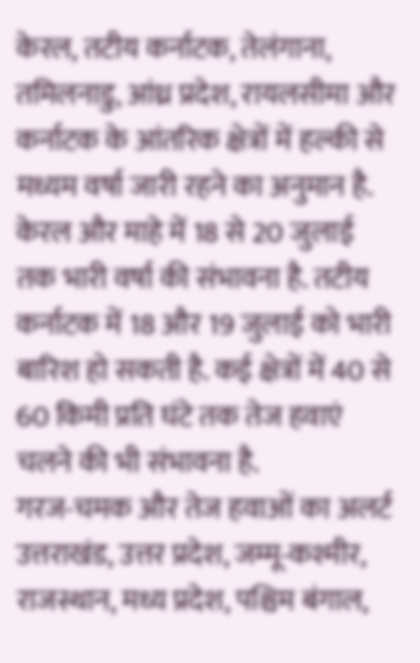केरल, तटीय कर्नाटक, तेलंगाना, तमिलनाडु, आंध्र प्रदेश, रायलसीमा और कर्नाटक के आंतरिक क्षेत्रों में हल्की से मध्यम वर्षा जारी रहने का अनुमान है.
केरल और माहे में 18 से 20 जुलाई तक भारी वर्षा की संभावना है. तटीय कर्नाटक में 18 और 19 जुलाई को भारी बारिश हो सकती है. कई क्षेत्रों में 40 से 60 किमी प्रति घंटे तक तेज हवाएं चलने की भी संभावना है.
गरज-चमक और तेज हवाओं का अलर्ट
उत्तराखंड, उत्तर प्रदेश, जम्मू-कश्मीर, राजस्थान, मध्य प्रदेश, पश्चिम बंगाल,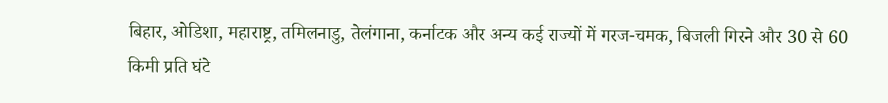बिहार, ओडिशा, महाराष्ट्र, तमिलनाडु, तेलंगाना, कर्नाटक और अन्य कई राज्यों में गरज-चमक, बिजली गिरने और 30 से 60 किमी प्रति घंटे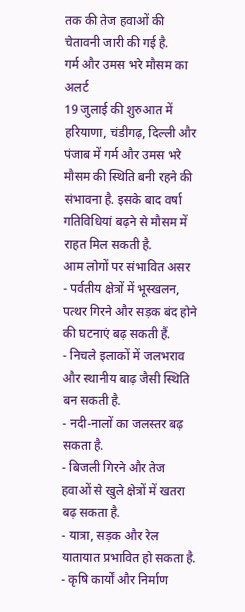तक की तेज हवाओं की चेतावनी जारी की गई है.
गर्म और उमस भरे मौसम का अलर्ट
19 जुलाई की शुरुआत में हरियाणा, चंडीगढ़, दिल्ली और पंजाब में गर्म और उमस भरे मौसम की स्थिति बनी रहने की संभावना है. इसके बाद वर्षा गतिविधियां बढ़ने से मौसम में राहत मिल सकती है.
आम लोगों पर संभावित असर
- पर्वतीय क्षेत्रों में भूस्खलन, पत्थर गिरने और सड़क बंद होने की घटनाएं बढ़ सकती हैं.
- निचले इलाकों में जलभराव और स्थानीय बाढ़ जैसी स्थिति बन सकती है.
- नदी-नालों का जलस्तर बढ़ सकता है.
- बिजली गिरने और तेज हवाओं से खुले क्षेत्रों में खतरा बढ़ सकता है.
- यात्रा, सड़क और रेल यातायात प्रभावित हो सकता है.
- कृषि कार्यों और निर्माण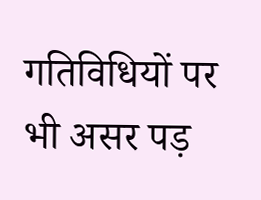गतिविधियों पर भी असर पड़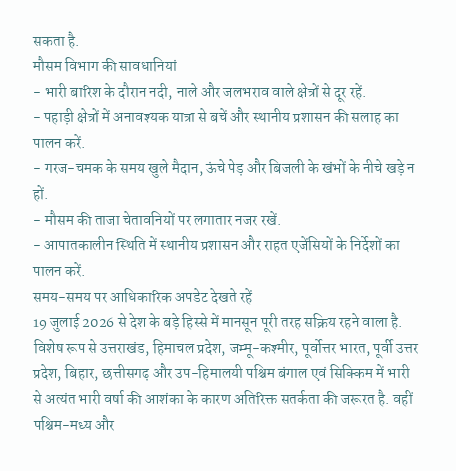सकता है.
मौसम विभाग की सावधानियां
- भारी बारिश के दौरान नदी, नाले और जलभराव वाले क्षेत्रों से दूर रहें.
- पहाड़ी क्षेत्रों में अनावश्यक यात्रा से बचें और स्थानीय प्रशासन की सलाह का पालन करें.
- गरज-चमक के समय खुले मैदान, ऊंचे पेड़ और बिजली के खंभों के नीचे खड़े न हों.
- मौसम की ताजा चेतावनियों पर लगातार नजर रखें.
- आपातकालीन स्थिति में स्थानीय प्रशासन और राहत एजेंसियों के निर्देशों का पालन करें.
समय-समय पर आधिकारिक अपडेट देखते रहें
19 जुलाई 2026 से देश के बड़े हिस्से में मानसून पूरी तरह सक्रिय रहने वाला है. विशेष रूप से उत्तराखंड, हिमाचल प्रदेश, जम्मू-कश्मीर, पूर्वोत्तर भारत, पूर्वी उत्तर प्रदेश, बिहार, छत्तीसगढ़ और उप-हिमालयी पश्चिम बंगाल एवं सिक्किम में भारी से अत्यंत भारी वर्षा की आशंका के कारण अतिरिक्त सतर्कता की जरूरत है. वहीं पश्चिम-मध्य और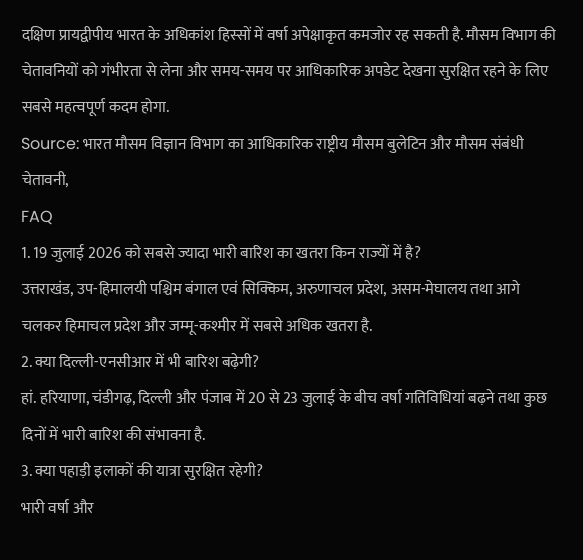दक्षिण प्रायद्वीपीय भारत के अधिकांश हिस्सों में वर्षा अपेक्षाकृत कमजोर रह सकती है. मौसम विभाग की चेतावनियों को गंभीरता से लेना और समय-समय पर आधिकारिक अपडेट देखना सुरक्षित रहने के लिए सबसे महत्वपूर्ण कदम होगा.
Source: भारत मौसम विज्ञान विभाग का आधिकारिक राष्ट्रीय मौसम बुलेटिन और मौसम संबंधी चेतावनी,
FAQ
1. 19 जुलाई 2026 को सबसे ज्यादा भारी बारिश का खतरा किन राज्यों में है?
उत्तराखंड, उप-हिमालयी पश्चिम बंगाल एवं सिक्किम, अरुणाचल प्रदेश, असम-मेघालय तथा आगे चलकर हिमाचल प्रदेश और जम्मू-कश्मीर में सबसे अधिक खतरा है.
2. क्या दिल्ली-एनसीआर में भी बारिश बढ़ेगी?
हां. हरियाणा, चंडीगढ़, दिल्ली और पंजाब में 20 से 23 जुलाई के बीच वर्षा गतिविधियां बढ़ने तथा कुछ दिनों में भारी बारिश की संभावना है.
3. क्या पहाड़ी इलाकों की यात्रा सुरक्षित रहेगी?
भारी वर्षा और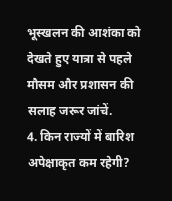भूस्खलन की आशंका को देखते हुए यात्रा से पहले मौसम और प्रशासन की सलाह जरूर जांचें.
4. किन राज्यों में बारिश अपेक्षाकृत कम रहेगी?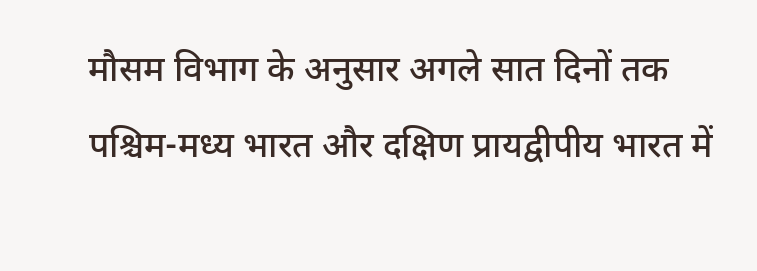मौसम विभाग के अनुसार अगले सात दिनों तक पश्चिम-मध्य भारत और दक्षिण प्रायद्वीपीय भारत में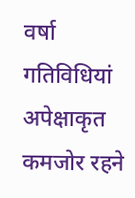वर्षा गतिविधियां अपेक्षाकृत कमजोर रहने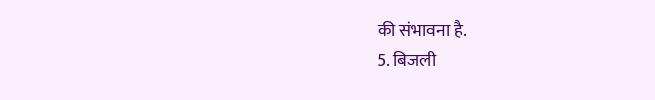की संभावना है.
5. बिजली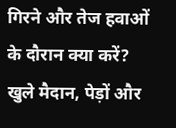गिरने और तेज हवाओं के दौरान क्या करें?
खुले मैदान, पेड़ों और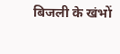बिजली के खंभों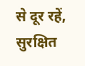से दूर रहें, सुरक्षित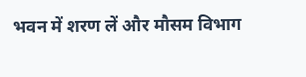भवन में शरण लें और मौसम विभाग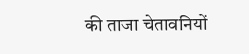की ताजा चेतावनियों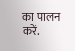का पालन करें.